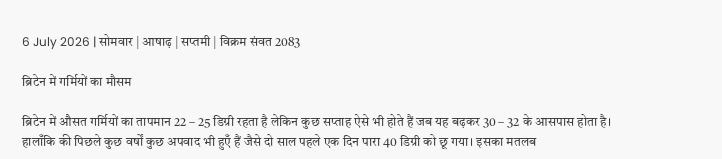6 July 2026 | सोमवार | आषाढ़ | सप्तमी | विक्रम संवत 2083

ब्रिटेन में गर्मियों का मौसम

ब्रिटेन में औसत गर्मियों का तापमान 22 – 25 डिग्री रहता है लेकिन कुछ सप्ताह ऐसे भी होते हैं जब यह बढ़कर 30 – 32 के आसपास होता है। हालाँकि की पिछले कुछ वर्षों कुछ अपवाद भी हुएँ हैं जैसे दो साल पहले एक दिन पारा 40 डिग्री को छू गया। इसका मतलब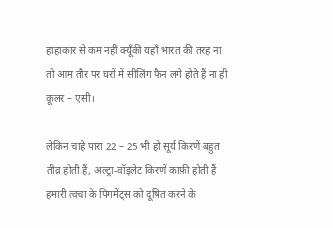हाहाकार से कम नहीं क्यूँकी यहाँ भारत की तरह ना तो आम तौर पर घरों में सीलिंग फैन लगे होते हैं ना ही कूलर – एसी।

लेकिन चाहे पारा 22 – 25 भी हो सूर्य किरणें बहुत तीव्र होती हैं, अल्ट्रा-वॉइलेट किरणें काफ़ी होती हैं हमारी त्वचा के पिगमेंट्स को दूषित करने के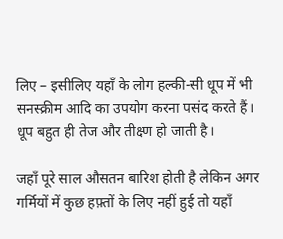लिए – इसीलिए यहाँ के लोग हल्की-सी धूप में भी सनस्क्रीम आदि का उपयोग करना पसंद करते हैं। धूप बहुत ही तेज और तीक्ष्ण हो जाती है।

जहाँ पूरे साल औसतन बारिश होती है लेकिन अगर गर्मियों में कुछ हफ़्तों के लिए नहीं हुई तो यहाँ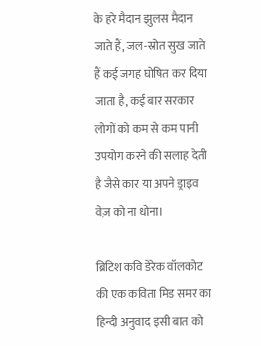के हरे मैदान झुलस मैदान जाते हैं, जल-स्रोत सुख जाते हैं कई जगह घोषित कर दिया जाता है, कई बार सरकार लोगों को कम से कम पानी उपयोग करने की सलाह देती है जैसे कार या अपने ड्राइव वेज़ को ना धोना।

ब्रिटिश कवि डेरेक वॉलकोट की एक कविता मिड समर का हिन्दी अनुवाद इसी बात को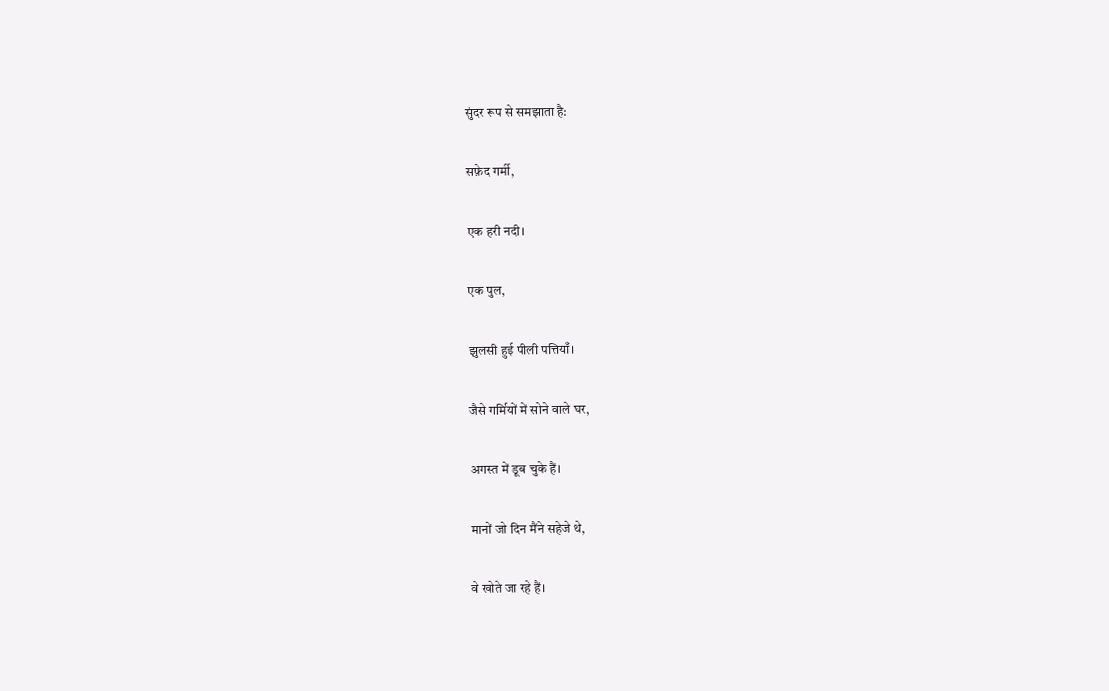सुंदर रूप से समझाता है:

सफ़ेद गर्मी,

एक हरी नदी।

एक पुल,

झुलसी हुई पीली पत्तियाँ।

जैसे गर्मियों में सोने वाले घर,

अगस्त में डूब चुके हैं।

मानों जो दिन मैंने सहेजे थे,

वे खोते जा रहे हैं।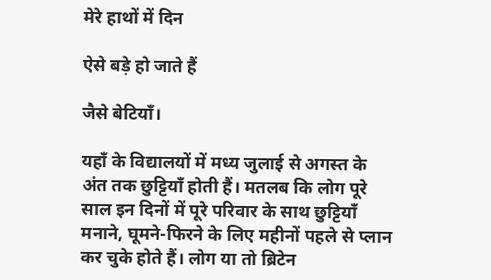मेरे हाथों में दिन

ऐसे बड़े हो जाते हैं

जैसे बेटियाँ।

यहाँ के विद्यालयों में मध्य जुलाई से अगस्त के अंत तक छुट्टियाँ होती हैं। मतलब कि लोग पूरे साल इन दिनों में पूरे परिवार के साथ छुट्टियाँ मनाने, घूमने-फिरने के लिए महीनों पहले से प्लान कर चुके होते हैं। लोग या तो ब्रिटेन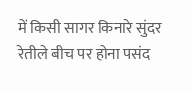में किसी सागर किनारे सुंदर रेतीले बीच पर होना पसंद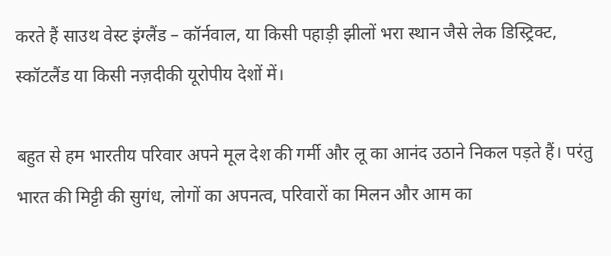करते हैं साउथ वेस्ट इंग्लैंड – कॉर्नवाल, या किसी पहाड़ी झीलों भरा स्थान जैसे लेक डिस्ट्रिक्ट, स्कॉटलैंड या किसी नज़दीकी यूरोपीय देशों में।

बहुत से हम भारतीय परिवार अपने मूल देश की गर्मी और लू का आनंद उठाने निकल पड़ते हैं। परंतु भारत की मिट्टी की सुगंध, लोगों का अपनत्व, परिवारों का मिलन और आम का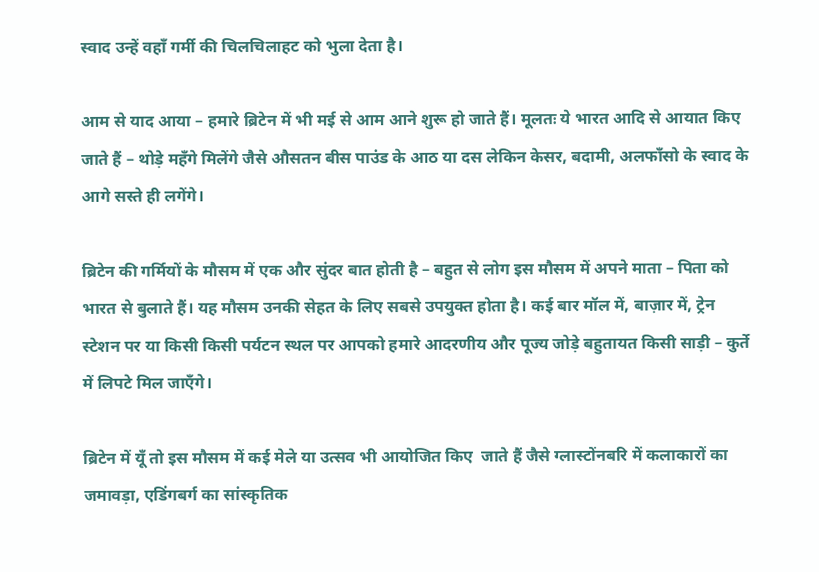स्वाद उन्हें वहाँ गर्मी की चिलचिलाहट को भुला देता है।

आम से याद आया – हमारे ब्रिटेन में भी मई से आम आने शुरू हो जाते हैं। मूलतः ये भारत आदि से आयात किए जाते हैं – थोड़े महँगे मिलेंगे जैसे औसतन बीस पाउंड के आठ या दस लेकिन केसर, बदामी, अलफाँसो के स्वाद के आगे सस्ते ही लगेंगे।

ब्रिटेन की गर्मियों के मौसम में एक और सुंदर बात होती है – बहुत से लोग इस मौसम में अपने माता – पिता को भारत से बुलाते हैं। यह मौसम उनकी सेहत के लिए सबसे उपयुक्त होता है। कई बार मॉल में, बाज़ार में, ट्रेन स्टेशन पर या किसी किसी पर्यटन स्थल पर आपको हमारे आदरणीय और पूज्य जोड़े बहुतायत किसी साड़ी – कुर्ते में लिपटे मिल जाएँगे।

ब्रिटेन में यूँ तो इस मौसम में कई मेले या उत्सव भी आयोजित किए  जाते हैं जैसे ग्लास्टोंनबरि में कलाकारों का जमावड़ा, एडिंगबर्ग का सांस्कृतिक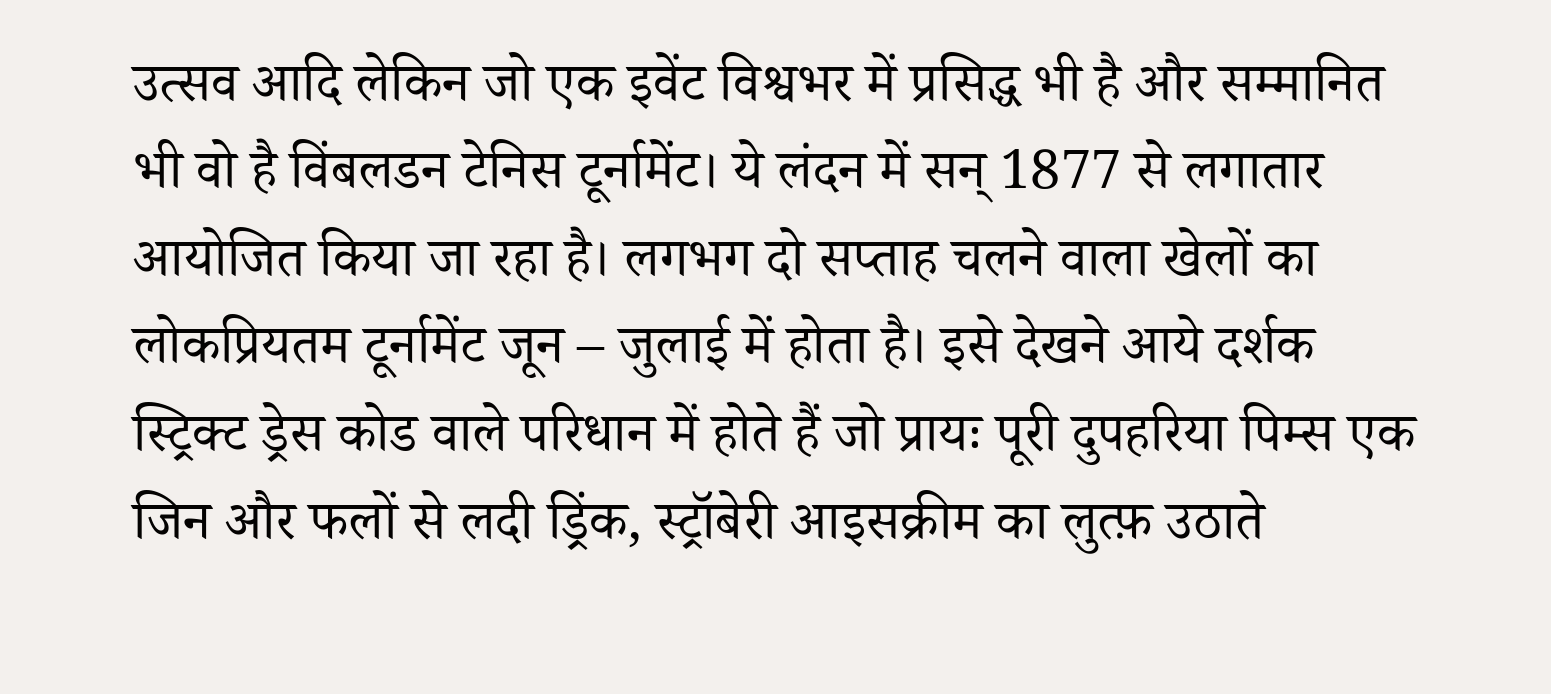उत्सव आदि लेकिन जो एक इवेंट विश्वभर में प्रसिद्ध भी है और सम्मानित भी वो है विंबलडन टेनिस टूर्नामेंट। ये लंदन में सन् 1877 से लगातार आयोजित किया जा रहा है। लगभग दो सप्ताह चलने वाला खेलों का लोकप्रियतम टूर्नामेंट जून – जुलाई में होता है। इसे देखने आये दर्शक स्ट्रिक्ट ड्रेस कोड वाले परिधान में होते हैं जो प्रायः पूरी दुपहरिया पिम्स एक जिन और फलों से लदी ड्रिंक, स्ट्रॉबेरी आइसक्रीम का लुत्फ़ उठाते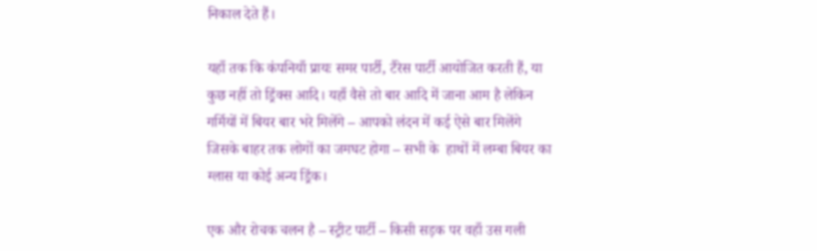निकाल देते हैं।

यहाँ तक कि कंपनियाँ प्रायः समर पार्टी, टैरेस पार्टी आयोजित करती हैं, या कुछ नहीं तो ड्रिंक्स आदि। यहाँ वैसे तो बार आदि में जाना आम है लेकिन गर्मियों में बियर बार भरे मिलेंगे – आपको लंदन में कई ऐसे बार मिलेंगे जिसके बाहर तक लोगों का जमघट होगा – सभी के  हाथों में लम्बा बियर का ग्लास या कोई अन्य ड्रिंक।

एक और रोचक चलन है – स्ट्रीट पार्टी – किसी सड़क पर वहाँ उस गली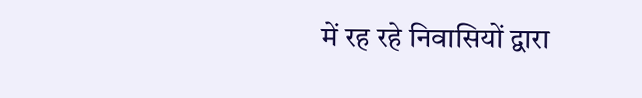में रह रहे निवासियों द्वारा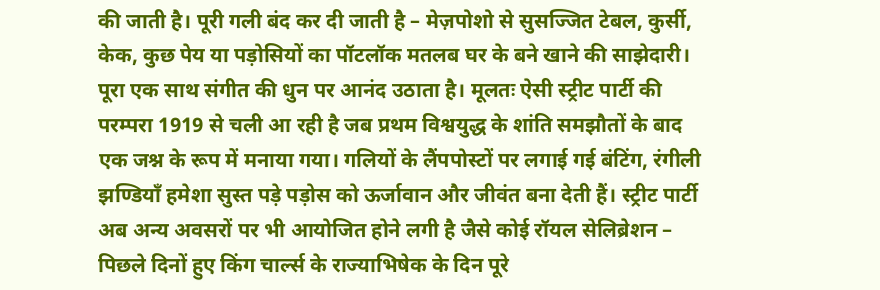की जाती है। पूरी गली बंद कर दी जाती है – मेज़पोशो से सुसज्जित टेबल, कुर्सी, केक, कुछ पेय या पड़ोसियों का पॉटलॉक मतलब घर के बने खाने की साझेदारी। पूरा एक साथ संगीत की धुन पर आनंद उठाता है। मूलतः ऐसी स्ट्रीट पार्टी की परम्परा 1919 से चली आ रही है जब प्रथम विश्वयुद्ध के शांति समझौतों के बाद एक जश्न के रूप में मनाया गया। गलियों के लैंपपोस्टों पर लगाई गई बंटिंग, रंगीली झण्डियाँ हमेशा सुस्त पड़े पड़ोस को ऊर्जावान और जीवंत बना देती हैं। स्ट्रीट पार्टी अब अन्य अवसरों पर भी आयोजित होने लगी है जैसे कोई रॉयल सेलिब्रेशन – पिछले दिनों हुए किंग चार्ल्स के राज्याभिषेक के दिन पूरे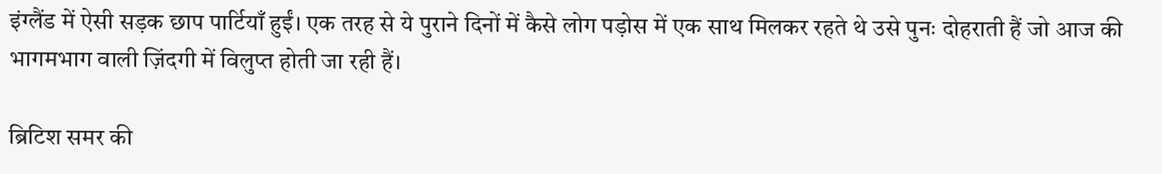इंग्लैंड में ऐसी सड़क छाप पार्टियाँ हुईं। एक तरह से ये पुराने दिनों में कैसे लोग पड़ोस में एक साथ मिलकर रहते थे उसे पुनः दोहराती हैं जो आज की भागमभाग वाली ज़िंदगी में विलुप्त होती जा रही हैं।

ब्रिटिश समर की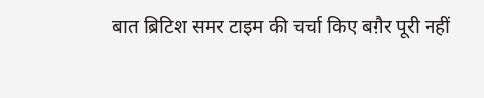बात ब्रिटिश समर टाइम की चर्चा किए बग़ैर पूरी नहीं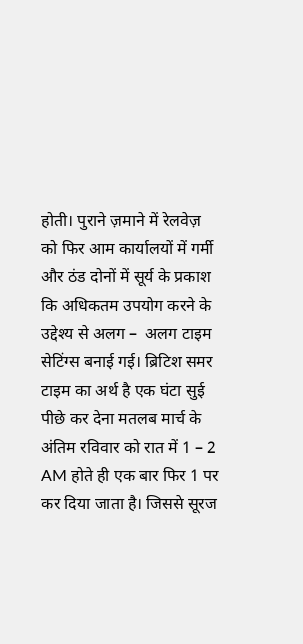होती। पुराने ज़माने में रेलवेज़ को फिर आम कार्यालयों में गर्मी और ठंड दोनों में सूर्य के प्रकाश कि अधिकतम उपयोग करने के उद्देश्य से अलग –  अलग टाइम सेटिंग्स बनाई गई। ब्रिटिश समर टाइम का अर्थ है एक घंटा सुई पीछे कर देना मतलब मार्च के अंतिम रविवार को रात में 1 – 2 AM होते ही एक बार फिर 1 पर कर दिया जाता है। जिससे सूरज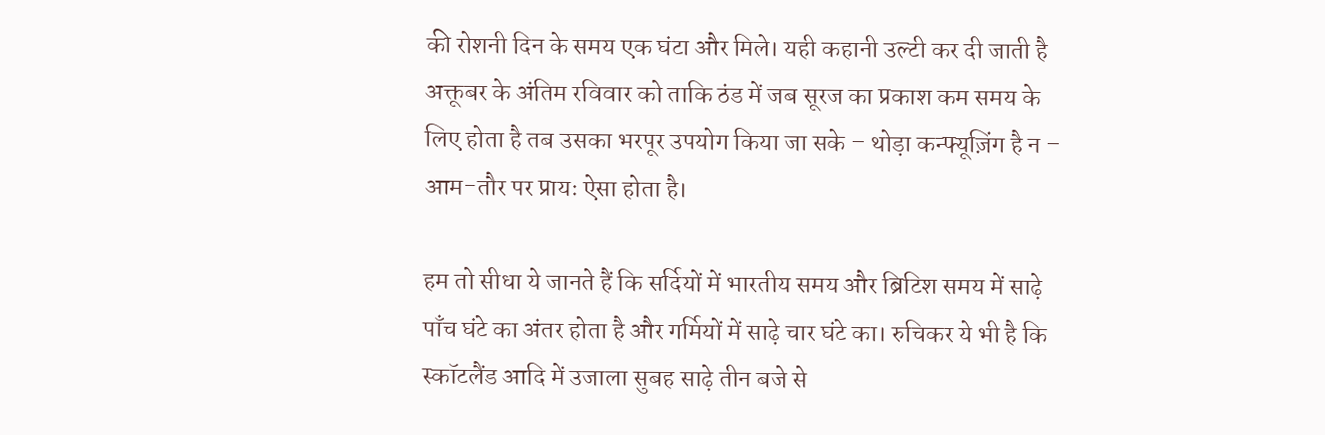की रोशनी दिन के समय एक घंटा और मिले। यही कहानी उल्टी कर दी जाती है अक्तूबर के अंतिम रविवार को ताकि ठंड में जब सूरज का प्रकाश कम समय के लिए होता है तब उसका भरपूर उपयोग किया जा सके – थोड़ा कन्फ्यूज़िंग है न – आम-तौर पर प्रायः ऐसा होता है।

हम तो सीधा ये जानते हैं कि सर्दियों में भारतीय समय और ब्रिटिश समय में साढ़े पाँच घंटे का अंतर होता है और गर्मियों में साढ़े चार घंटे का। रुचिकर ये भी है कि स्कॉटलैंड आदि में उजाला सुबह साढ़े तीन बजे से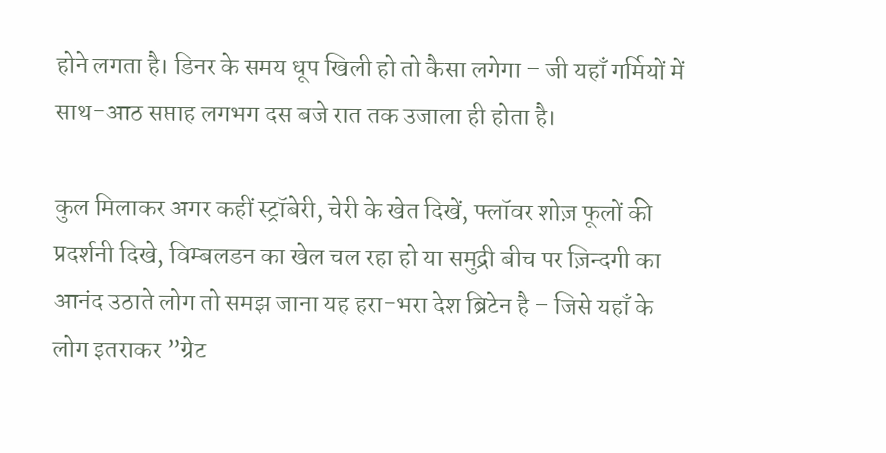होने लगता है। डिनर के समय धूप खिली हो तो कैसा लगेगा – जी यहाँ गर्मियों में साथ-आठ सप्ताह लगभग दस बजे रात तक उजाला ही होता है।

कुल मिलाकर अगर कहीं स्ट्रॉबेरी, चेरी के खेत दिखें, फ्लॉवर शोज़ फूलों की प्रदर्शनी दिखे, विम्बलडन का खेल चल रहा हो या समुद्री बीच पर ज़िन्दगी का आनंद उठाते लोग तो समझ जाना यह हरा-भरा देश ब्रिटेन है – जिसे यहाँ के लोग इतराकर ”ग्रेट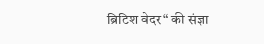ब्रिटिश वेदर“ की संज्ञा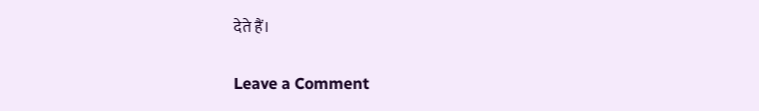देते हैं।

Leave a Comment